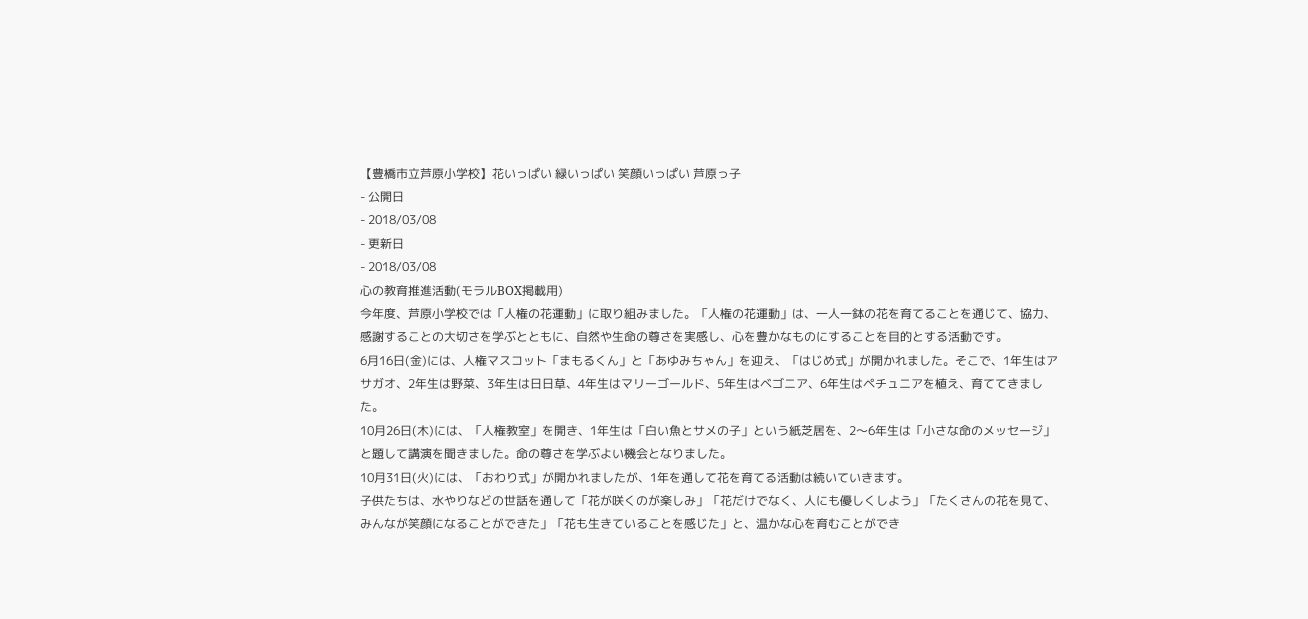【豊橋市立芦原小学校】花いっぱい 緑いっぱい 笑顔いっぱい 芦原っ子
- 公開日
- 2018/03/08
- 更新日
- 2018/03/08
心の教育推進活動(モラルBOX掲載用)
今年度、芦原小学校では「人権の花運動」に取り組みました。「人権の花運動」は、一人一鉢の花を育てることを通じて、協力、感謝することの大切さを学ぶとともに、自然や生命の尊さを実感し、心を豊かなものにすることを目的とする活動です。
6月16日(金)には、人権マスコット「まもるくん」と「あゆみちゃん」を迎え、「はじめ式」が開かれました。そこで、1年生はアサガオ、2年生は野菜、3年生は日日草、4年生はマリーゴールド、5年生はベゴニア、6年生はペチュニアを植え、育ててきました。
10月26日(木)には、「人権教室」を開き、1年生は「白い魚とサメの子」という紙芝居を、2〜6年生は「小さな命のメッセージ」と題して講演を聞きました。命の尊さを学ぶよい機会となりました。
10月31日(火)には、「おわり式」が開かれましたが、1年を通して花を育てる活動は続いていきます。
子供たちは、水やりなどの世話を通して「花が咲くのが楽しみ」「花だけでなく、人にも優しくしよう」「たくさんの花を見て、みんなが笑顔になることができた」「花も生きていることを感じた」と、温かな心を育むことができ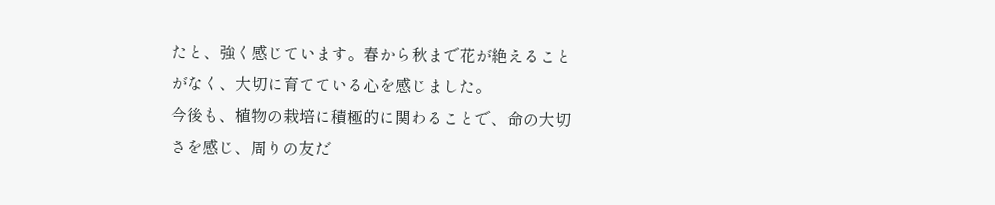たと、強く感じています。春から秋まで花が絶えることがなく、大切に育てている心を感じました。
今後も、植物の栽培に積極的に関わることで、命の大切さを感じ、周りの友だ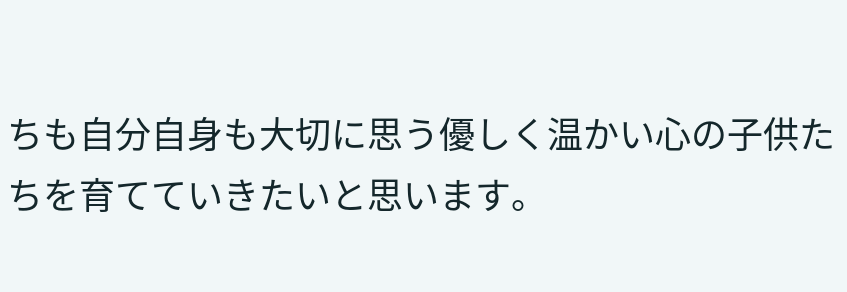ちも自分自身も大切に思う優しく温かい心の子供たちを育てていきたいと思います。